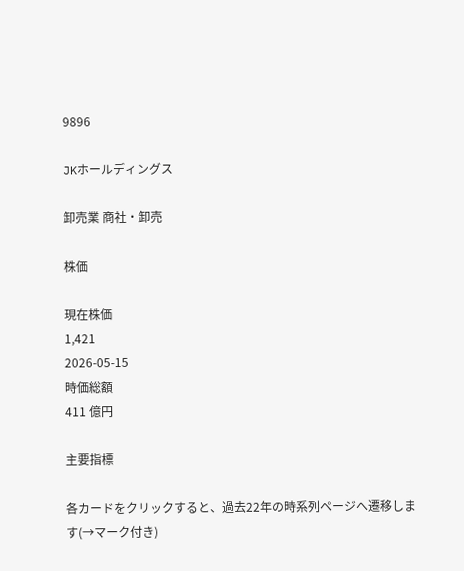9896

JKホールディングス

卸売業 商社・卸売

株価

現在株価
1,421
2026-05-15
時価総額
411 億円

主要指標

各カードをクリックすると、過去22年の時系列ページへ遷移します(→マーク付き)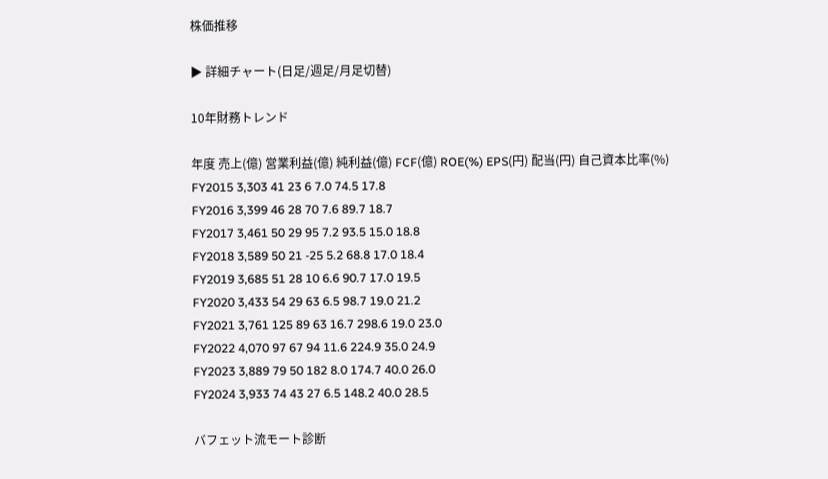株価推移

▶ 詳細チャート(日足/週足/月足切替)

10年財務トレンド

年度 売上(億) 営業利益(億) 純利益(億) FCF(億) ROE(%) EPS(円) 配当(円) 自己資本比率(%)
FY2015 3,303 41 23 6 7.0 74.5 17.8
FY2016 3,399 46 28 70 7.6 89.7 18.7
FY2017 3,461 50 29 95 7.2 93.5 15.0 18.8
FY2018 3,589 50 21 -25 5.2 68.8 17.0 18.4
FY2019 3,685 51 28 10 6.6 90.7 17.0 19.5
FY2020 3,433 54 29 63 6.5 98.7 19.0 21.2
FY2021 3,761 125 89 63 16.7 298.6 19.0 23.0
FY2022 4,070 97 67 94 11.6 224.9 35.0 24.9
FY2023 3,889 79 50 182 8.0 174.7 40.0 26.0
FY2024 3,933 74 43 27 6.5 148.2 40.0 28.5

バフェット流モート診断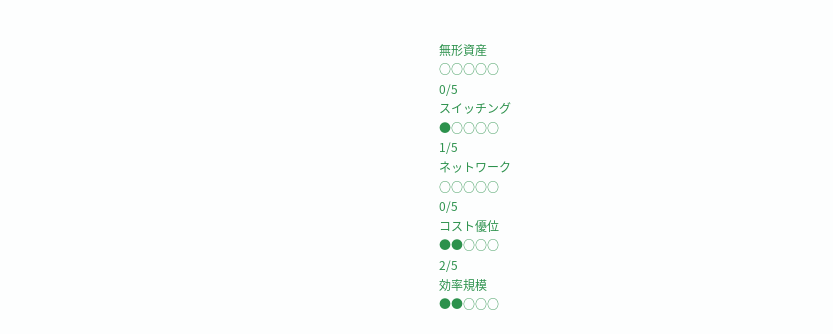無形資産
○○○○○
0/5
スイッチング
●○○○○
1/5
ネットワーク
○○○○○
0/5
コスト優位
●●○○○
2/5
効率規模
●●○○○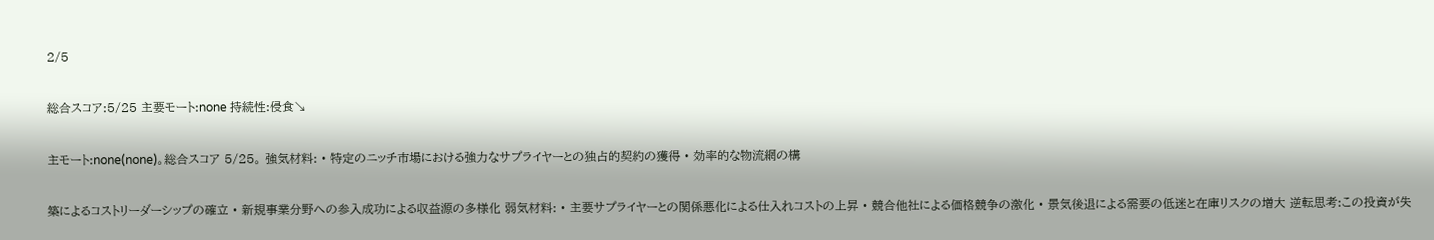2/5

総合スコア:5/25 主要モート:none 持続性:侵食↘

主モート:none(none)。総合スコア 5/25。 強気材料: • 特定のニッチ市場における強力なサプライヤーとの独占的契約の獲得 • 効率的な物流網の構

築によるコストリーダーシップの確立 • 新規事業分野への参入成功による収益源の多様化 弱気材料: • 主要サプライヤーとの関係悪化による仕入れコストの上昇 • 競合他社による価格競争の激化 • 景気後退による需要の低迷と在庫リスクの増大 逆転思考:この投資が失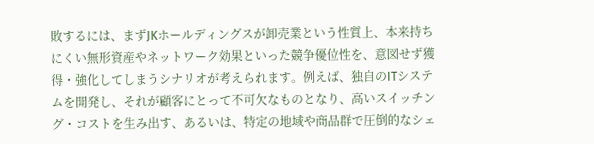敗するには、まずJKホールディングスが卸売業という性質上、本来持ちにくい無形資産やネットワーク効果といった競争優位性を、意図せず獲得・強化してしまうシナリオが考えられます。例えば、独自のITシステムを開発し、それが顧客にとって不可欠なものとなり、高いスイッチング・コストを生み出す、あるいは、特定の地域や商品群で圧倒的なシェ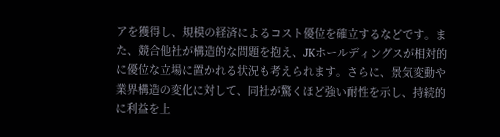アを獲得し、規模の経済によるコスト優位を確立するなどです。また、競合他社が構造的な問題を抱え、JKホールディングスが相対的に優位な立場に置かれる状況も考えられます。さらに、景気変動や業界構造の変化に対して、同社が驚くほど強い耐性を示し、持続的に利益を上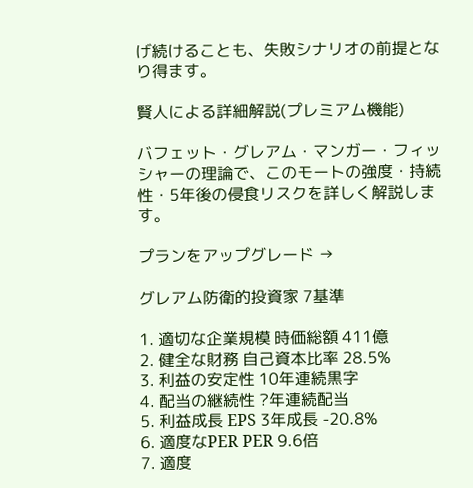げ続けることも、失敗シナリオの前提となり得ます。

賢人による詳細解説(プレミアム機能)

バフェット・グレアム・マンガー・フィッシャーの理論で、このモートの強度・持続性・5年後の侵食リスクを詳しく解説します。

プランをアップグレード →

グレアム防衛的投資家 7基準

1. 適切な企業規模 時価総額 411億
2. 健全な財務 自己資本比率 28.5%
3. 利益の安定性 10年連続黒字
4. 配当の継続性 ?年連続配当
5. 利益成長 EPS 3年成長 -20.8%
6. 適度なPER PER 9.6倍
7. 適度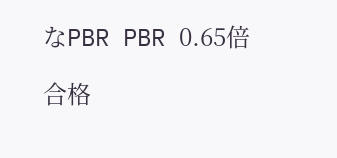なPBR PBR 0.65倍

合格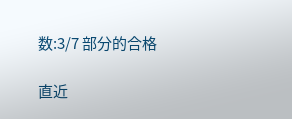数:3/7 部分的合格

直近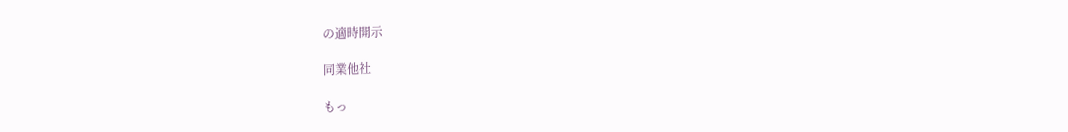の適時開示

同業他社

もっ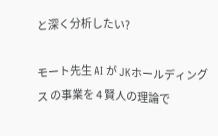と深く分析したい?

モート先生 AI が JKホールディングス の事業を 4 賢人の理論で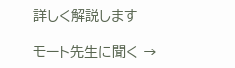詳しく解説します

モート先生に聞く →